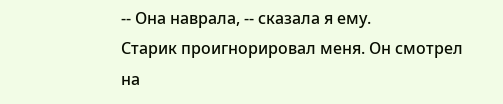-- Она наврала, -- сказала я ему.
Старик проигнорировал меня. Он смотрел на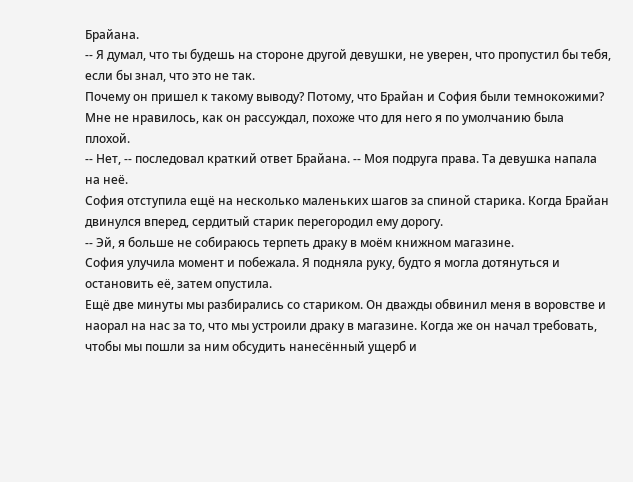Брайана.
-- Я думал, что ты будешь на стороне другой девушки, не уверен, что пропустил бы тебя, если бы знал, что это не так.
Почему он пришел к такому выводу? Потому, что Брайан и София были темнокожими? Мне не нравилось, как он рассуждал, похоже что для него я по умолчанию была плохой.
-- Нет, -- последовал краткий ответ Брайана. -- Моя подруга права. Та девушка напала на неё.
София отступила ещё на несколько маленьких шагов за спиной старика. Когда Брайан двинулся вперед, сердитый старик перегородил ему дорогу.
-- Эй, я больше не собираюсь терпеть драку в моём книжном магазине.
София улучила момент и побежала. Я подняла руку, будто я могла дотянуться и остановить её, затем опустила.
Ещё две минуты мы разбирались со стариком. Он дважды обвинил меня в воровстве и наорал на нас за то, что мы устроили драку в магазине. Когда же он начал требовать, чтобы мы пошли за ним обсудить нанесённый ущерб и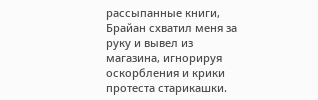рассыпанные книги, Брайан схватил меня за руку и вывел из магазина, игнорируя оскорбления и крики протеста старикашки.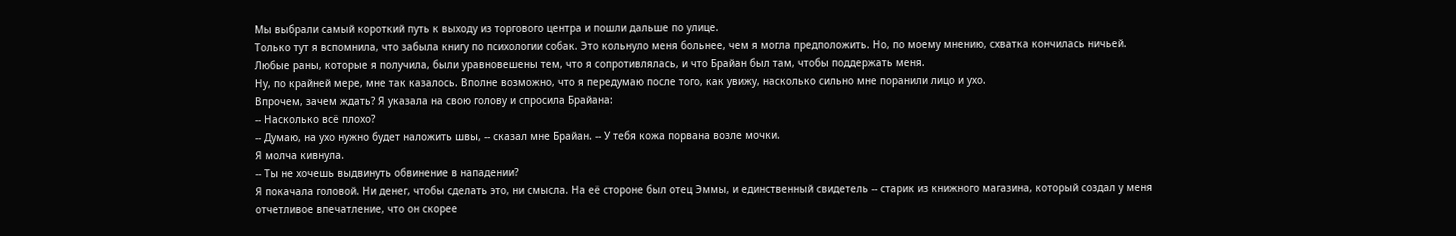Мы выбрали самый короткий путь к выходу из торгового центра и пошли дальше по улице.
Только тут я вспомнила, что забыла книгу по психологии собак. Это кольнуло меня больнее, чем я могла предположить. Но, по моему мнению, схватка кончилась ничьей. Любые раны, которые я получила, были уравновешены тем, что я сопротивлялась, и что Брайан был там, чтобы поддержать меня.
Ну, по крайней мере, мне так казалось. Вполне возможно, что я передумаю после того, как увижу, насколько сильно мне поранили лицо и ухо.
Впрочем, зачем ждать? Я указала на свою голову и спросила Брайана:
-- Насколько всё плохо?
-- Думаю, на ухо нужно будет наложить швы, -- сказал мне Брайан. -- У тебя кожа порвана возле мочки.
Я молча кивнула.
-- Ты не хочешь выдвинуть обвинение в нападении?
Я покачала головой. Ни денег, чтобы сделать это, ни смысла. На её стороне был отец Эммы, и единственный свидетель -- старик из книжного магазина, который создал у меня отчетливое впечатление, что он скорее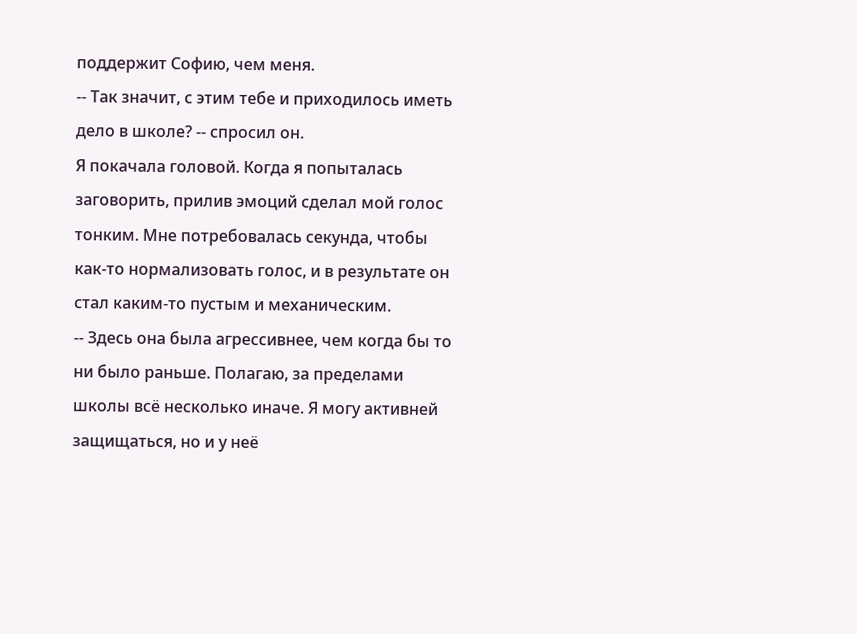поддержит Софию, чем меня.
-- Так значит, с этим тебе и приходилось иметь дело в школе? -- спросил он.
Я покачала головой. Когда я попыталась заговорить, прилив эмоций сделал мой голос тонким. Мне потребовалась секунда, чтобы как-то нормализовать голос, и в результате он стал каким-то пустым и механическим.
-- Здесь она была агрессивнее, чем когда бы то ни было раньше. Полагаю, за пределами школы всё несколько иначе. Я могу активней защищаться, но и у неё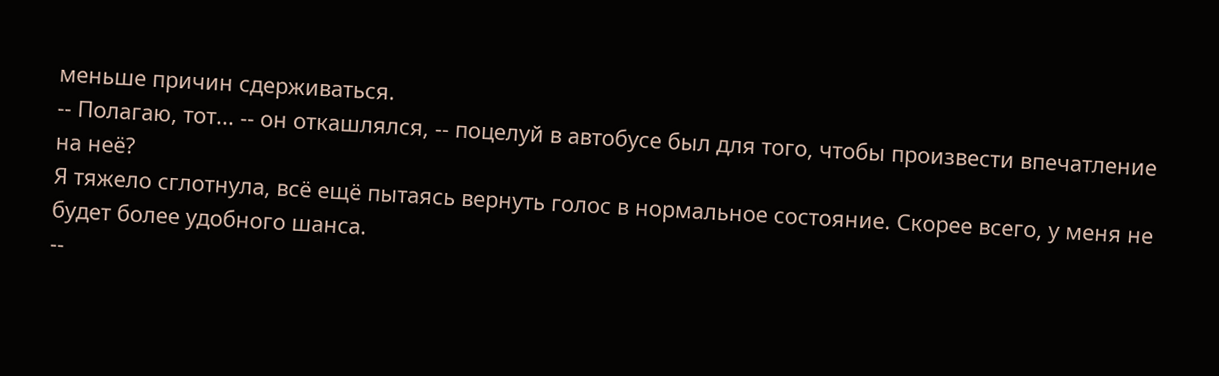меньше причин сдерживаться.
-- Полагаю, тот... -- он откашлялся, -- поцелуй в автобусе был для того, чтобы произвести впечатление на неё?
Я тяжело сглотнула, всё ещё пытаясь вернуть голос в нормальное состояние. Скорее всего, у меня не будет более удобного шанса.
--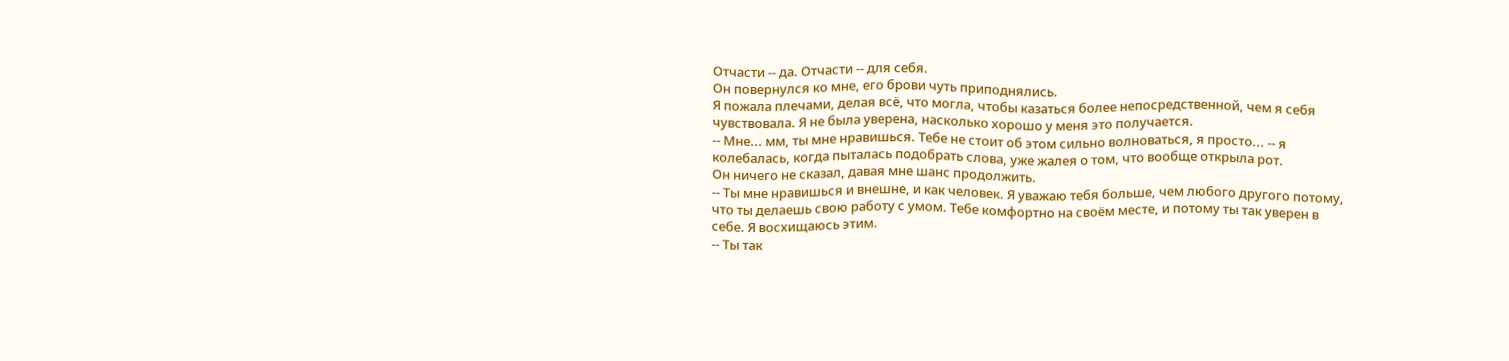Отчасти -- да. Отчасти -- для себя.
Он повернулся ко мне, его брови чуть приподнялись.
Я пожала плечами, делая всё, что могла, чтобы казаться более непосредственной, чем я себя чувствовала. Я не была уверена, насколько хорошо у меня это получается.
-- Мне... мм, ты мне нравишься. Тебе не стоит об этом сильно волноваться, я просто... -- я колебалась, когда пыталась подобрать слова, уже жалея о том, что вообще открыла рот.
Он ничего не сказал, давая мне шанс продолжить.
-- Ты мне нравишься и внешне, и как человек. Я уважаю тебя больше, чем любого другого потому, что ты делаешь свою работу с умом. Тебе комфортно на своём месте, и потому ты так уверен в себе. Я восхищаюсь этим.
-- Ты так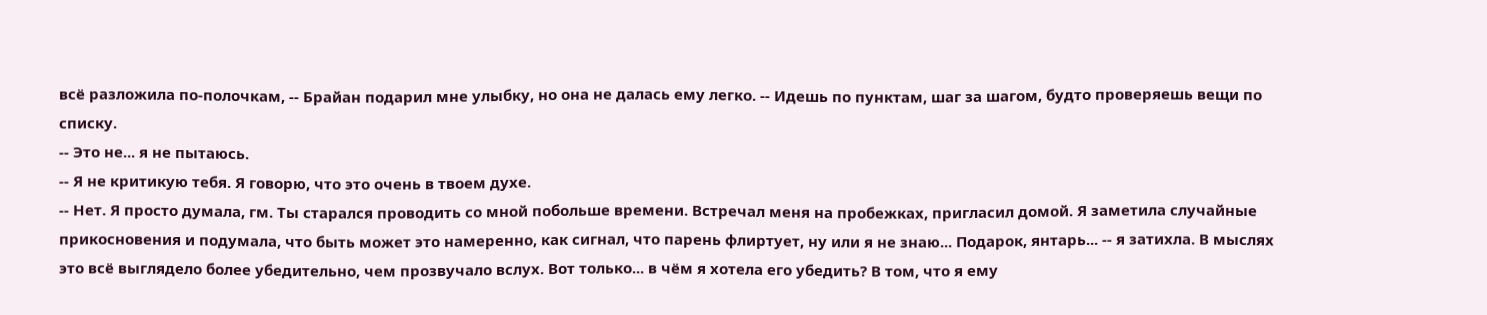всё разложила по-полочкам, -- Брайан подарил мне улыбку, но она не далась ему легко. -- Идешь по пунктам, шаг за шагом, будто проверяешь вещи по списку.
-- Это не... я не пытаюсь.
-- Я не критикую тебя. Я говорю, что это очень в твоем духе.
-- Нет. Я просто думала, гм. Ты старался проводить со мной побольше времени. Встречал меня на пробежках, пригласил домой. Я заметила случайные прикосновения и подумала, что быть может это намеренно, как сигнал, что парень флиртует, ну или я не знаю... Подарок, янтарь... -- я затихла. В мыслях это всё выглядело более убедительно, чем прозвучало вслух. Вот только... в чём я хотела его убедить? В том, что я ему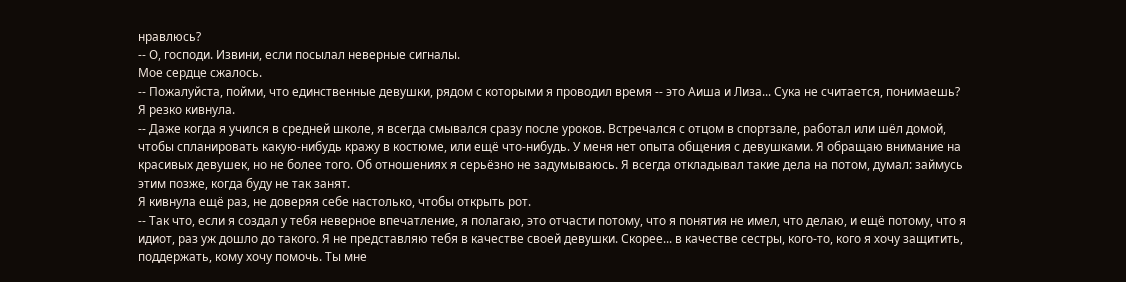нравлюсь?
-- О, господи. Извини, если посылал неверные сигналы.
Мое сердце сжалось.
-- Пожалуйста, пойми, что единственные девушки, рядом с которыми я проводил время -- это Аиша и Лиза... Сука не считается, понимаешь?
Я резко кивнула.
-- Даже когда я учился в средней школе, я всегда смывался сразу после уроков. Встречался с отцом в спортзале, работал или шёл домой, чтобы спланировать какую-нибудь кражу в костюме, или ещё что-нибудь. У меня нет опыта общения с девушками. Я обращаю внимание на красивых девушек, но не более того. Об отношениях я серьёзно не задумываюсь. Я всегда откладывал такие дела на потом, думал: займусь этим позже, когда буду не так занят.
Я кивнула ещё раз, не доверяя себе настолько, чтобы открыть рот.
-- Так что, если я создал у тебя неверное впечатление, я полагаю, это отчасти потому, что я понятия не имел, что делаю, и ещё потому, что я идиот, раз уж дошло до такого. Я не представляю тебя в качестве своей девушки. Скорее... в качестве сестры, кого-то, кого я хочу защитить, поддержать, кому хочу помочь. Ты мне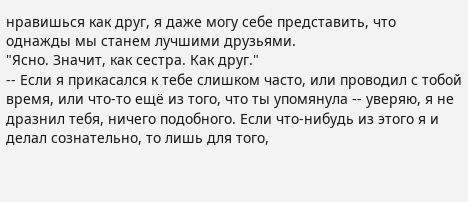нравишься как друг, я даже могу себе представить, что однажды мы станем лучшими друзьями.
"Ясно. Значит, как сестра. Как друг."
-- Если я прикасался к тебе слишком часто, или проводил с тобой время, или что-то ещё из того, что ты упомянула -- уверяю, я не дразнил тебя, ничего подобного. Если что-нибудь из этого я и делал сознательно, то лишь для того,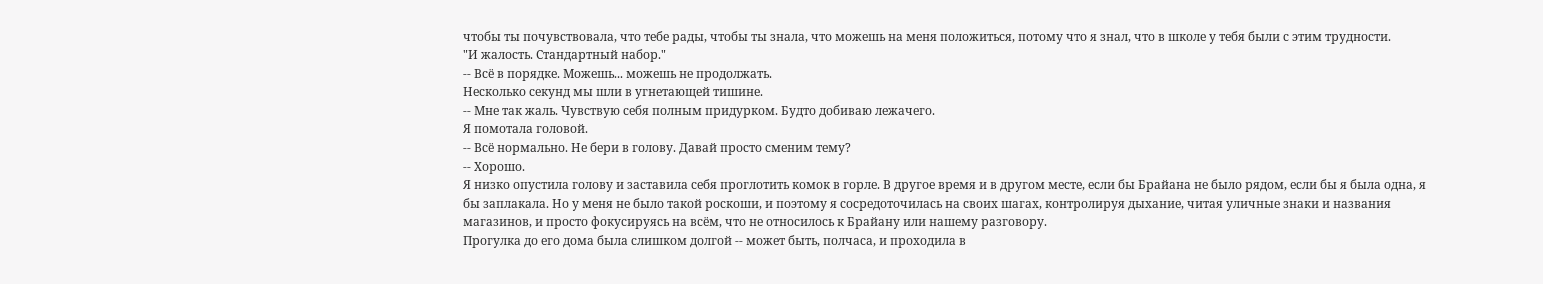чтобы ты почувствовала, что тебе рады, чтобы ты знала, что можешь на меня положиться, потому что я знал, что в школе у тебя были с этим трудности.
"И жалость. Стандартный набор."
-- Всё в порядке. Можешь... можешь не продолжать.
Несколько секунд мы шли в угнетающей тишине.
-- Мне так жаль. Чувствую себя полным придурком. Будто добиваю лежачего.
Я помотала головой.
-- Всё нормально. Не бери в голову. Давай просто сменим тему?
-- Хорошо.
Я низко опустила голову и заставила себя проглотить комок в горле. В другое время и в другом месте, если бы Брайана не было рядом, если бы я была одна, я бы заплакала. Но у меня не было такой роскоши, и поэтому я сосредоточилась на своих шагах, контролируя дыхание, читая уличные знаки и названия магазинов, и просто фокусируясь на всём, что не относилось к Брайану или нашему разговору.
Прогулка до его дома была слишком долгой -- может быть, полчаса, и проходила в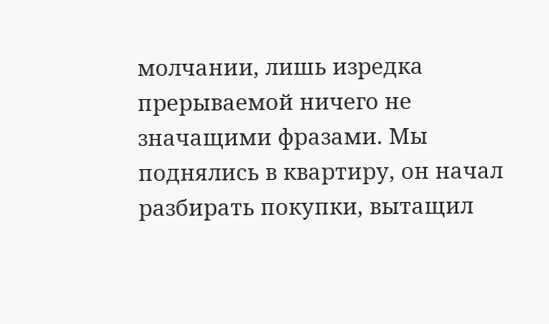молчании, лишь изредка прерываемой ничего не значащими фразами. Мы поднялись в квартиру, он начал разбирать покупки, вытащил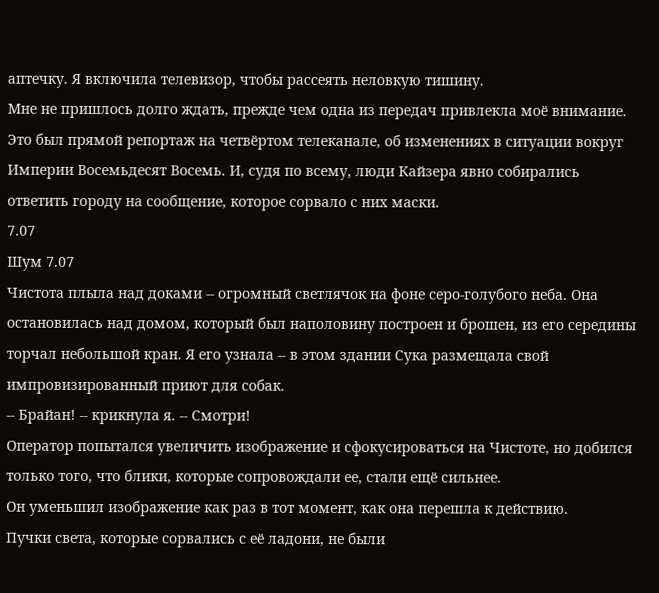аптечку. Я включила телевизор, чтобы рассеять неловкую тишину.
Мне не пришлось долго ждать, прежде чем одна из передач привлекла моё внимание. Это был прямой репортаж на четвёртом телеканале, об изменениях в ситуации вокруг Империи Восемьдесят Восемь. И, судя по всему, люди Кайзера явно собирались ответить городу на сообщение, которое сорвало с них маски.
7.07
Шум 7.07
Чистота плыла над доками -- огромный светлячок на фоне серо-голубого неба. Она остановилась над домом, который был наполовину построен и брошен, из его середины торчал небольшой кран. Я его узнала -- в этом здании Сука размещала свой импровизированный приют для собак.
-- Брайан! -- крикнула я. -- Смотри!
Оператор попытался увеличить изображение и сфокусироваться на Чистоте, но добился только того, что блики, которые сопровождали ее, стали ещё сильнее.
Он уменьшил изображение как раз в тот момент, как она перешла к действию.
Пучки света, которые сорвались с её ладони, не были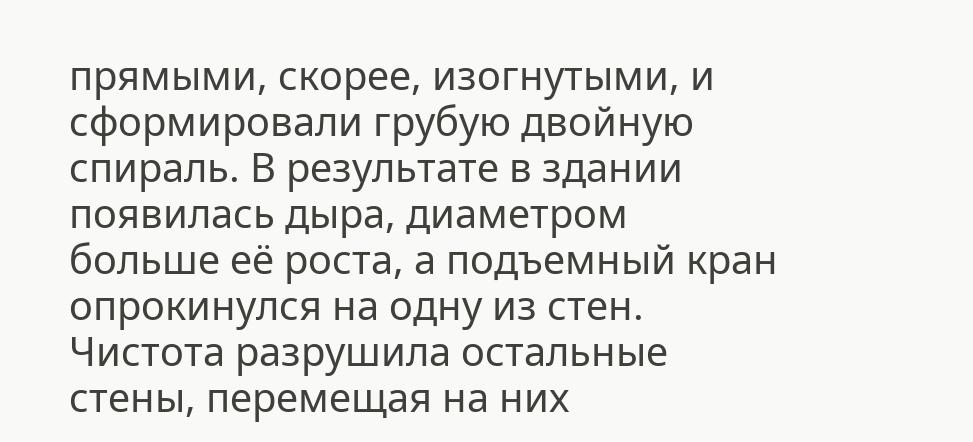прямыми, скорее, изогнутыми, и сформировали грубую двойную спираль. В результате в здании появилась дыра, диаметром больше её роста, а подъемный кран опрокинулся на одну из стен. Чистота разрушила остальные стены, перемещая на них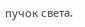пучок света.